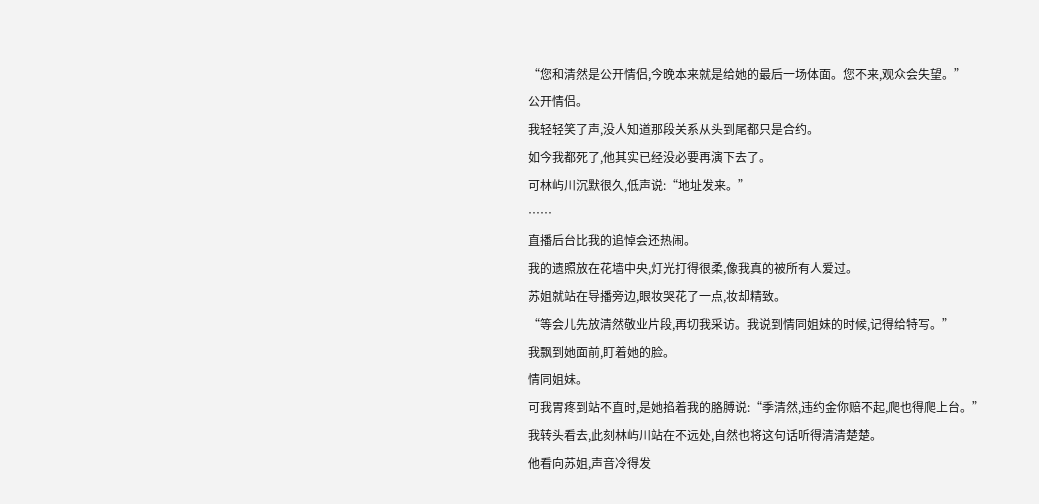“您和清然是公开情侣,今晚本来就是给她的最后一场体面。您不来,观众会失望。”
公开情侣。
我轻轻笑了声,没人知道那段关系从头到尾都只是合约。
如今我都死了,他其实已经没必要再演下去了。
可林屿川沉默很久,低声说:“地址发来。”
……
直播后台比我的追悼会还热闹。
我的遗照放在花墙中央,灯光打得很柔,像我真的被所有人爱过。
苏姐就站在导播旁边,眼妆哭花了一点,妆却精致。
“等会儿先放清然敬业片段,再切我采访。我说到情同姐妹的时候,记得给特写。”
我飘到她面前,盯着她的脸。
情同姐妹。
可我胃疼到站不直时,是她掐着我的胳膊说:“季清然,违约金你赔不起,爬也得爬上台。”
我转头看去,此刻林屿川站在不远处,自然也将这句话听得清清楚楚。
他看向苏姐,声音冷得发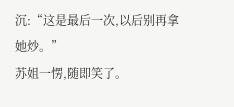沉:“这是最后一次,以后别再拿她炒。”
苏姐一愣,随即笑了。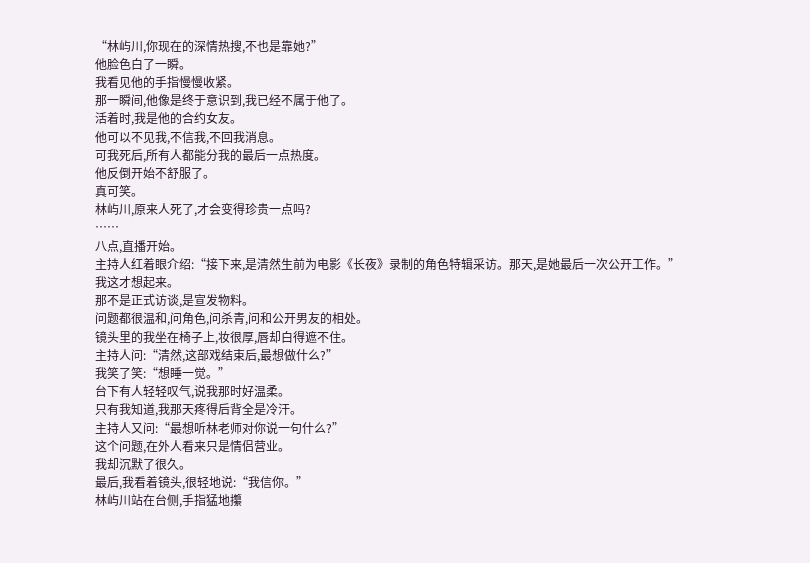“林屿川,你现在的深情热搜,不也是靠她?”
他脸色白了一瞬。
我看见他的手指慢慢收紧。
那一瞬间,他像是终于意识到,我已经不属于他了。
活着时,我是他的合约女友。
他可以不见我,不信我,不回我消息。
可我死后,所有人都能分我的最后一点热度。
他反倒开始不舒服了。
真可笑。
林屿川,原来人死了,才会变得珍贵一点吗?
……
八点,直播开始。
主持人红着眼介绍:“接下来,是清然生前为电影《长夜》录制的角色特辑采访。那天,是她最后一次公开工作。”
我这才想起来。
那不是正式访谈,是宣发物料。
问题都很温和,问角色,问杀青,问和公开男友的相处。
镜头里的我坐在椅子上,妆很厚,唇却白得遮不住。
主持人问:“清然,这部戏结束后,最想做什么?”
我笑了笑:“想睡一觉。”
台下有人轻轻叹气,说我那时好温柔。
只有我知道,我那天疼得后背全是冷汗。
主持人又问:“最想听林老师对你说一句什么?”
这个问题,在外人看来只是情侣营业。
我却沉默了很久。
最后,我看着镜头,很轻地说:“我信你。”
林屿川站在台侧,手指猛地攥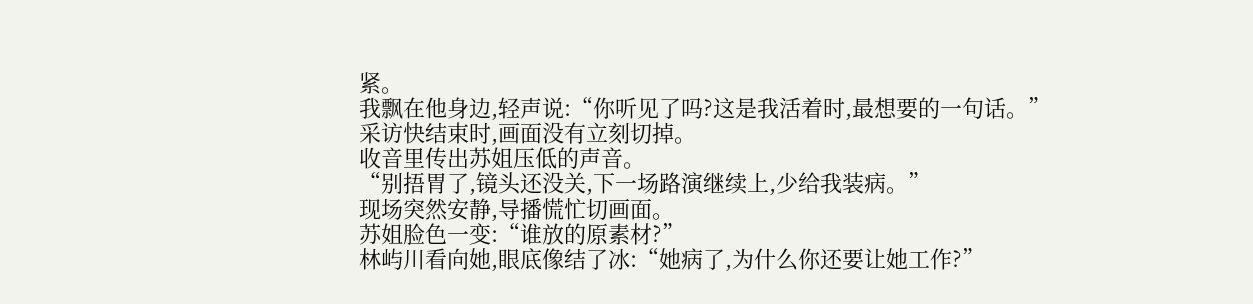紧。
我飘在他身边,轻声说:“你听见了吗?这是我活着时,最想要的一句话。”
采访快结束时,画面没有立刻切掉。
收音里传出苏姐压低的声音。
“别捂胃了,镜头还没关,下一场路演继续上,少给我装病。”
现场突然安静,导播慌忙切画面。
苏姐脸色一变:“谁放的原素材?”
林屿川看向她,眼底像结了冰:“她病了,为什么你还要让她工作?”